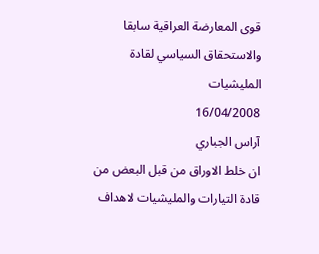قوى المعارضة العراقية سابقا والاستحقاق السياسي لقادة المليشيات
16/04/2008
آراس الجباري
ان خلط الاوراق من قبل البعض من قادة التيارات والمليشيات لاهداف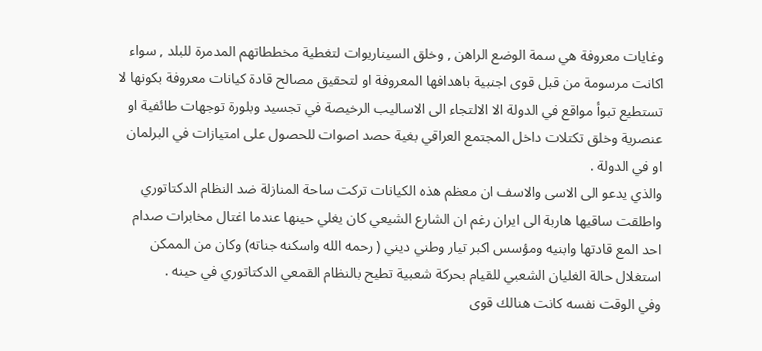وغايات معروفة هي سمة الوضع الراهن , وخلق السيناريوات لتغطية مخططاتهم المدمرة للبلد , سواء اكانت مرسومة من قبل قوى اجنبية باهدافها المعروفة او لتحقيق مصالح قادة كيانات معروفة بكونها لا تستطيع تبوأ مواقع في الدولة الا الالتجاء الى الاساليب الرخيصة في تجسيد وبلورة توجهات طائفية او عنصرية وخلق تكتلات داخل المجتمع العراقي بغية حصد اصوات للحصول على امتيازات في البرلمان او في الدولة .
والذي يدعو الى الاسى والاسف ان معظم هذه الكيانات تركت ساحة المنازلة ضد النظام الدكتاتوري واطلقت ساقيها هاربة الى ايران رغم ان الشارع الشيعي كان يغلي حينها عندما اغتال مخابرات صدام احد المع قادتها وابنيه ومؤسس اكبر تيار وطني ديني ( رحمه الله واسكنه جناته) وكان من الممكن استغلال حالة الغليان الشعبي للقيام بحركة شعبية تطيح بالنظام القمعي الدكتاتوري في حينه .
وفي الوقت نفسه كانت هنالك قوى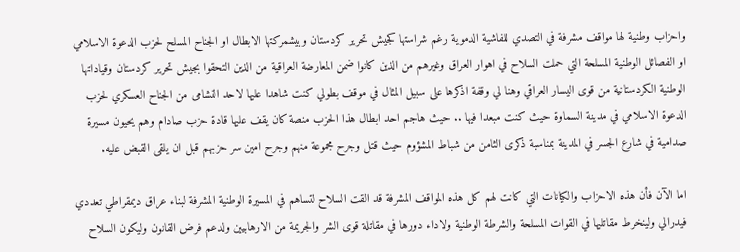واحزاب وطنية لها مواقف مشرفة في التصدي للفاشية الدموية رغم شراستها كجيش تحرير كردستان وبيشمركتها الابطال او الجناح المسلح لحزب الدعوة الاسلامي او الفصائل الوطنية المسلحة التي حملت السلاح في اهوار العراق وغيرهم من الذين كانوا ضمن المعارضة العراقية من الذين التحقوا بجيش تحرير كردستان وقياداتها الوطنية الكردستانية من قوى اليسار العراقي وهنا لي وقفة اذكرها على سبيل المثال في موقف بطولي كنت شاهدا عليها لاحد النشامى من الجناح العسكري لحزب الدعوة الاسلامي في مدينة السماوة حيث كنت مبعدا فيها .. حيث هاجم احد ابطال هذا الحزب منصة كان يقف عليها قادة حزب صادام وهم يحيون مسيرة صدامية في شارع الجسر في المدينة بمناسبة ذكرى الثامن من شباط المشؤوم حيث قتل وجرح مجموعة منهم وجرح امين سر حزبهم قبل ان يلقى القبض عليه.

اما الآن فأن هذه الاحزاب والكيانات التي كانت لهم كل هذه المواقف المشرفة قد القت السلاح لتساهم في المسيرة الوطنية المشرفة لبناء عراق ديمقراطي تعددي فيدرالي ولينخرط مقاتليها في القوات المسلحة والشرطة الوطنية ولاداء دورها في مقاتلة قوى الشر والجريمة من الارهابيين ولدعم فرض القانون وليكون السلاح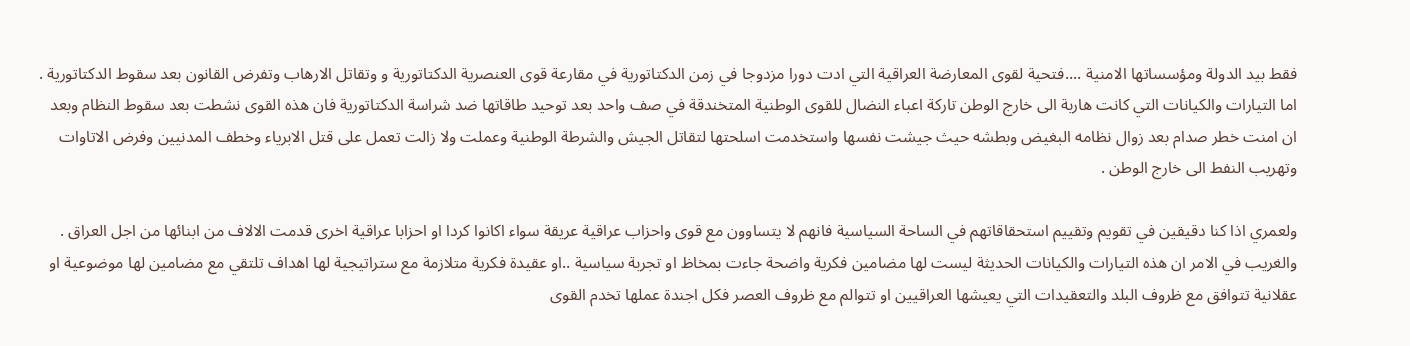فقط بيد الدولة ومؤسساتها الامنية ....فتحية لقوى المعارضة العراقية التي ادت دورا مزدوجا في زمن الدكتاتورية في مقارعة قوى العنصرية الدكتاتورية و وتقاتل الارهاب وتفرض القانون بعد سقوط الدكتاتورية .
اما التيارات والكيانات التي كانت هاربة الى خارج الوطن تاركة اعباء النضال للقوى الوطنية المتخندقة في صف واحد بعد توحيد طاقاتها ضد شراسة الدكتاتورية فان هذه القوى نشطت بعد سقوط النظام وبعد ان امنت خطر صدام بعد زوال نظامه البغيض وبطشه حيث جيشت نفسها واستخدمت اسلحتها لتقاتل الجيش والشرطة الوطنية وعملت ولا زالت تعمل على قتل الابرياء وخطف المدنيين وفرض الاتاوات وتهريب النفط الى خارج الوطن .

ولعمري اذا كنا دقيقين في تقويم وتقييم استحقاقاتهم في الساحة السياسية فانهم لا يتساوون مع قوى واحزاب عراقية عريقة سواء اكانوا كردا او احزابا عراقية اخرى قدمت الالاف من ابنائها من اجل العراق .
والغريب في الامر ان هذه التيارات والكيانات الحديثة ليست لها مضامين فكرية واضحة جاءت بمخاظ او تجربة سياسية ..او عقيدة فكرية متلازمة مع ستراتيجية لها اهداف تلتقي مع مضامين لها موضوعية او عقلانية تتوافق مع ظروف البلد والتعقيدات التي يعيشها العراقيين او تتوالم مع ظروف العصر فكل اجندة عملها تخدم القوى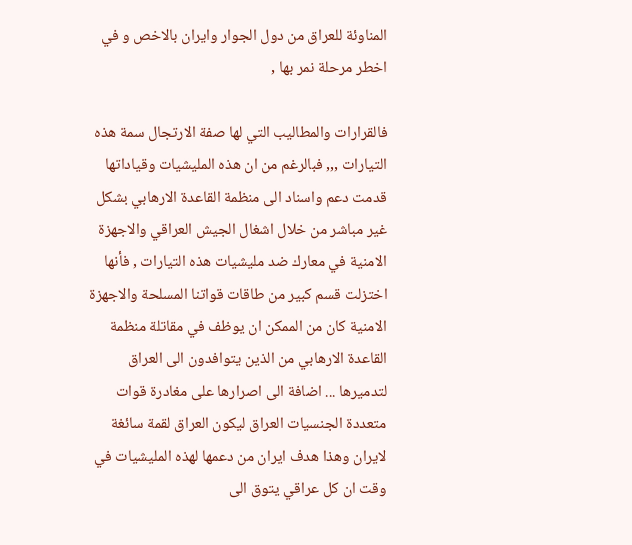المناوئة للعراق من دول الجوار وايران بالاخص و في اخطر مرحلة نمر بها ,

فالقرارات والمطاليب التي لها صفة الارتجال سمة هذه التيارات ,,, فبالرغم من ان هذه المليشيات وقياداتها قدمت دعم واسناد الى منظمة القاعدة الارهابي بشكل غير مباشر من خلال اشغال الجيش العراقي والاجهزة الامنية في معارك ضد مليشيات هذه التيارات , فأنها اختزلت قسم كبير من طاقات قواتنا المسلحة والاجهزة الامنية كان من الممكن ان يوظف في مقاتلة منظمة القاعدة الارهابي من الذين يتوافدون الى العراق لتدميرها ... اضافة الى اصرارها على مغادرة قوات متعددة الجنسيات العراق ليكون العراق لقمة سائغة لايران وهذا هدف ايران من دعمها لهذه المليشيات في وقت ان كل عراقي يتوق الى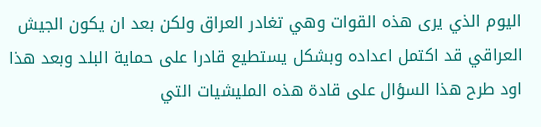اليوم الذي يرى هذه القوات وهي تغادر العراق ولكن بعد ان يكون الجيش العراقي قد اكتمل اعداده وبشكل يستطيع قادرا على حماية البلد وبعد هذا اود طرح هذا السؤال على قادة هذه المليشيات التي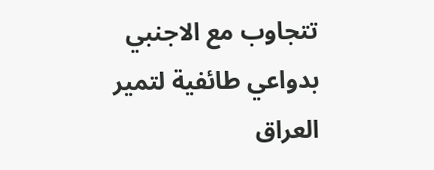تتجاوب مع الاجنبي بدواعي طائفية لتمير العراق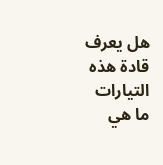هل يعرف قادة هذه التيارات ما هي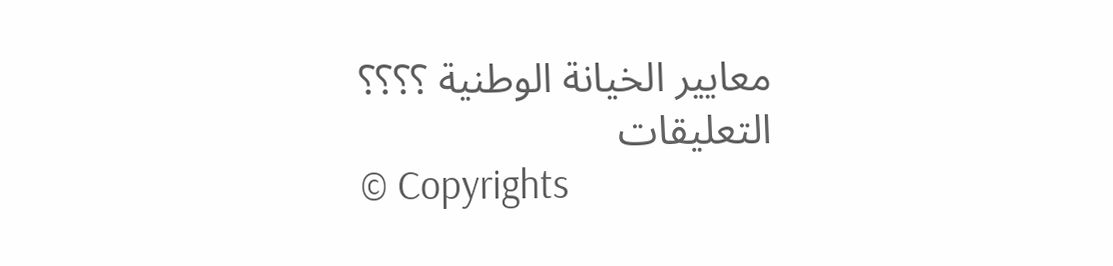معايير الخيانة الوطنية ؟؟؟؟
التعليقات
© Copyrights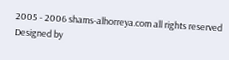2005 - 2006 shams-alhorreya.com all rights reserved
Designed by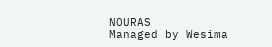NOURAS
Managed by Wesima